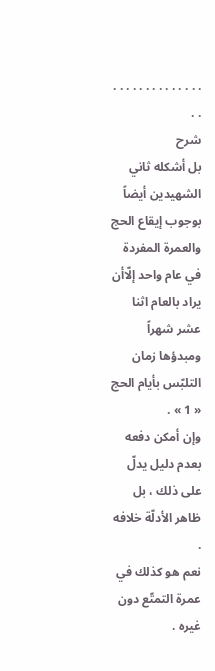. . . . . . . . . . . . . . . .
شرح
بل أشكله ثاني الشهيدين أيضاً بوجوب إيقاع الحج والعمرة المفردة في عام واحد إلّاأن يراد بالعام اثنا عشر شهراً ومبدؤها زمان التلبّس بأيام الحج « 1 » .
وإن أمكن دفعه بعدم دليل يدلّ على ذلك ، بل ظاهر الأدلّة خلافه .
نعم هو كذلك في عمرة التمتّع دون غيره .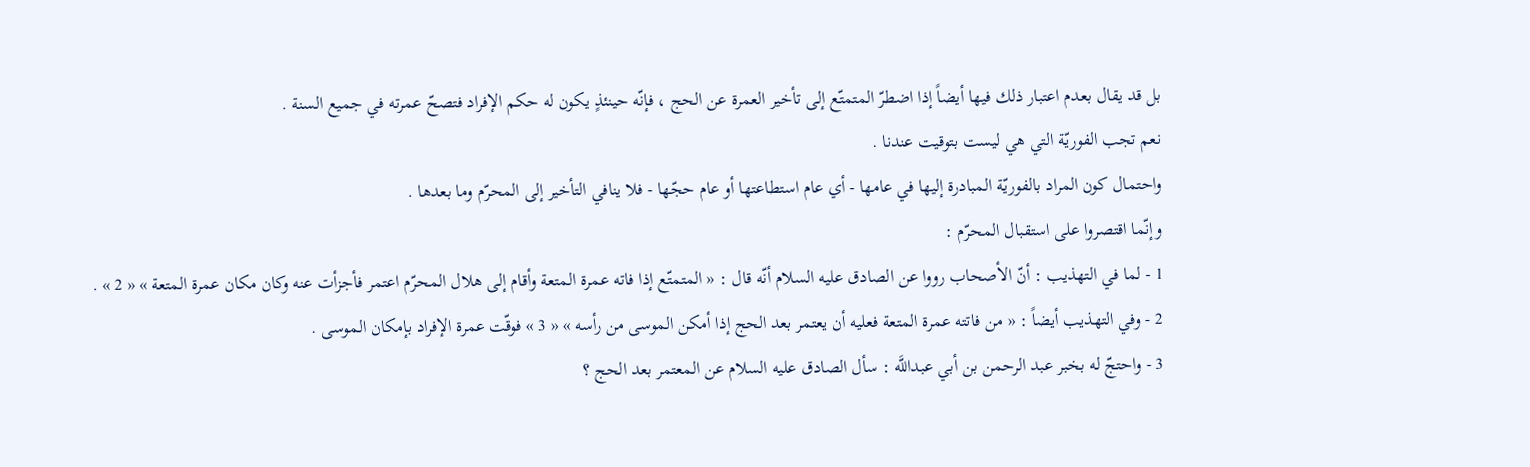بل قد يقال بعدم اعتبار ذلك فيها أيضاً إذا اضطرّ المتمتّع إلى تأخير العمرة عن الحج ، فإنّه حينئذٍ يكون له حكم الإفراد فتصحّ عمرته في جميع السنة .
نعم تجب الفوريّة التي هي ليست بتوقيت عندنا .
واحتمال كون المراد بالفوريّة المبادرة إليها في عامها - أي عام استطاعتها أو عام حجّها - فلا ينافي التأخير إلى المحرّم وما بعدها .
وإنّما اقتصروا على استقبال المحرّم :
1 - لما في التهذيب : أنّ الأصحاب رووا عن الصادق عليه السلام أنّه قال : « المتمتّع إذا فاته عمرة المتعة وأقام إلى هلال المحرّم اعتمر فأجزأت عنه وكان مكان عمرة المتعة » « 2 » .
2 - وفي التهذيب أيضاً : « من فاتته عمرة المتعة فعليه أن يعتمر بعد الحج إذا أمكن الموسى من رأسه » « 3 » فوقّت عمرة الإفراد بإمكان الموسى .
3 - واحتجّ له بخبر عبد الرحمن بن أبي عبداللَّه : سأل الصادق عليه السلام عن المعتمر بعد الحج ؟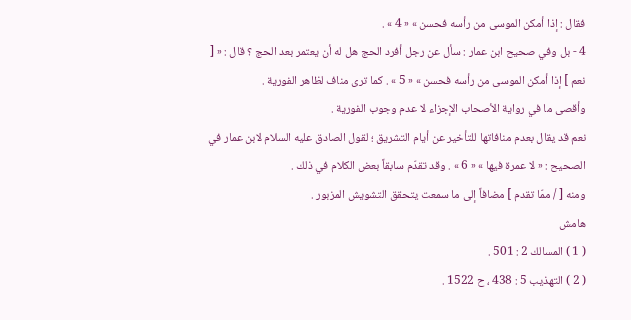فقال : إذا أمكن الموسى من رأسه فحسن » « 4 » .
4 - بل وفي صحيح ابن عمار : سأل عن رجل أفرد الحج هل له أن يعتمر بعد الحج ؟ قال : « [ نعم ] إذا أمكن الموسى من رأسه فحسن » « 5 » . كما ترى مناف لظاهر الفورية .
وأقصى ما في رواية الأصحاب الإجزاء لا عدم وجوب الفورية .
نعم قد يقال بعدم منافاتها للتأخير عن أيام التشريق ؛ لقول الصادق عليه السلام لابن عمار في الصحيح : « لا عمرة فيها » « 6 » . وقد تقدّم سابقاً بعض الكلام في ذلك .
ومنه [ / ممّا تقدم ] مضافاً إلى ما سمعت يتحقق التشويش المزبور .
هامش
( 1 ) المسالك 2 : 501 .
( 2 ) التهذيب 5 : 438 ، ح 1522 .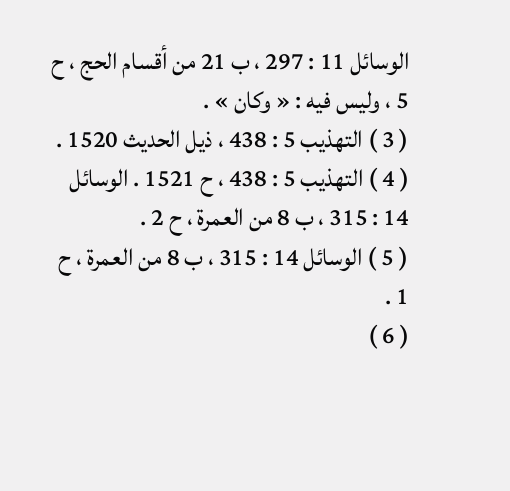الوسائل 11 : 297 ، ب 21 من أقسام الحج ، ح 5 ، وليس فيه : « وكان » .
( 3 ) التهذيب 5 : 438 ، ذيل الحديث 1520 .
( 4 ) التهذيب 5 : 438 ، ح 1521 . الوسائل 14 : 315 ، ب 8 من العمرة ، ح 2 .
( 5 ) الوسائل 14 : 315 ، ب 8 من العمرة ، ح 1 .
( 6 )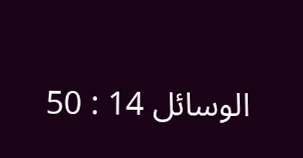الوسائل 14 : 50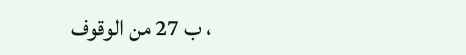، ب 27 من الوقوف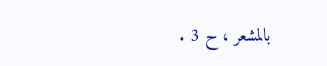بالمشعر ، ح 3 .